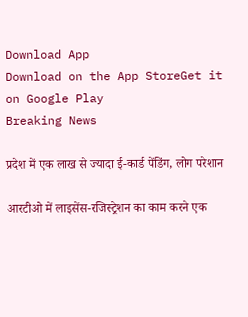Download App
Download on the App StoreGet it on Google Play
Breaking News

प्रदेश में एक लाख से ज्यादा ई-कार्ड पेंडिंग, लोग परेशान

आरटीओ में लाइसेंस-रजिस्ट्रेशन का काम करने एक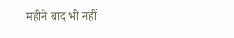महीने बाद भी नहीं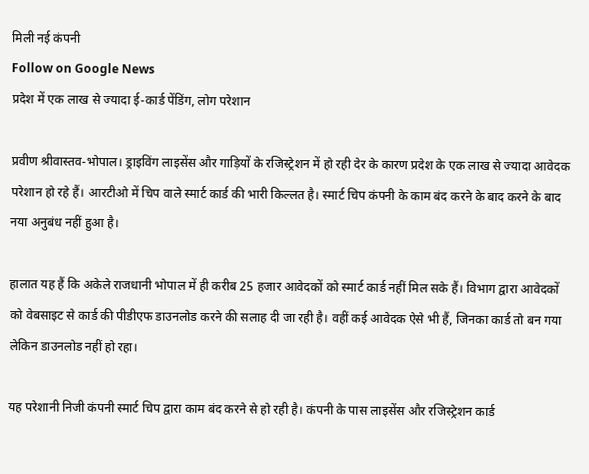मिली नई कंपनी
Follow on Google News
प्रदेश में एक लाख से ज्यादा ई-कार्ड पेंडिंग, लोग परेशान

प्रवीण श्रीवास्तव-भोपाल। ड्राइविंग लाइसेंस और गाड़ियों के रजिस्ट्रेशन में हो रही देर के कारण प्रदेश के एक लाख से ज्यादा आवेदक परेशान हो रहे हैं। आरटीओ में चिप वाले स्मार्ट कार्ड की भारी किल्लत है। स्मार्ट चिप कंपनी के काम बंद करने के बाद करने के बाद नया अनुबंध नहीं हुआ है।

हालात यह हैं कि अकेले राजधानी भोपाल में ही करीब 25 हजार आवेदकों को स्मार्ट कार्ड नहीं मिल सके हैं। विभाग द्वारा आवेदकों को वेबसाइट से कार्ड की पीडीएफ डाउनलोड करने की सलाह दी जा रही है। वहीं कई आवेदक ऐसे भी हैं, जिनका कार्ड तो बन गया लेकिन डाउनलोड नहीं हो रहा।

यह परेशानी निजी कंपनी स्मार्ट चिप द्वारा काम बंद करने से हो रही है। कंपनी के पास लाइसेंस और रजिस्ट्रेशन कार्ड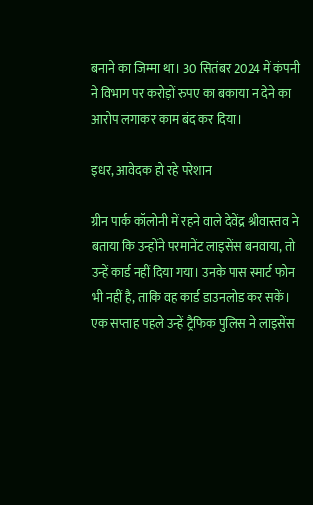बनाने का जिम्मा था। 30 सितंबर 2024 में कंपनी ने विभाग पर करोड़ों रुपए का बकाया न देने का आरोप लगाकर काम बंद कर दिया।

इधर, आवेदक हो रहे परेशान

ग्रीन पार्क कॉलोनी में रहने वाले देवेंद्र श्रीवास्तव ने बताया कि उन्होंने परमानेंट लाइसेंस बनवाया, तो उन्हें कार्ड नहीं दिया गया। उनके पास स्मार्ट फोन भी नहीं है, ताकि वह कार्ड डाउनलोड कर सकें। एक सप्ताह पहले उन्हें ट्रैफिक पुलिस ने लाइसेंस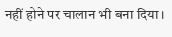नहीं होने पर चालान भी बना दिया।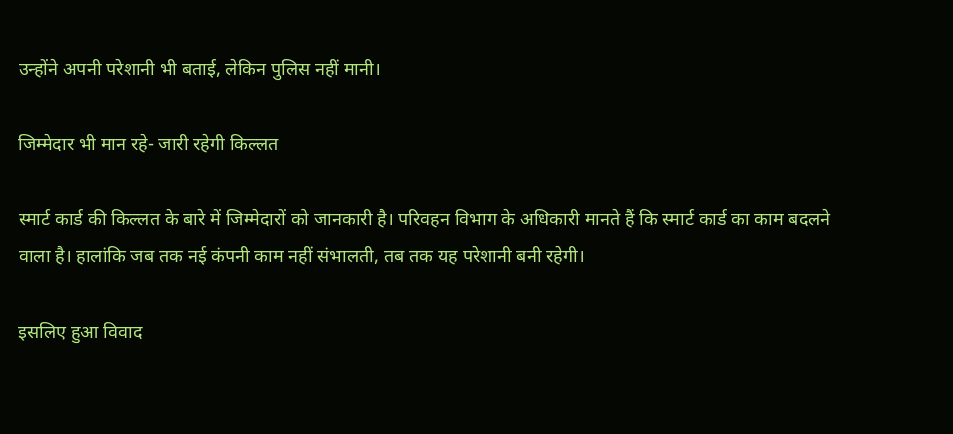उन्होंने अपनी परेशानी भी बताई, लेकिन पुलिस नहीं मानी।

जिम्मेदार भी मान रहे- जारी रहेगी किल्लत

स्मार्ट कार्ड की किल्लत के बारे में जिम्मेदारों को जानकारी है। परिवहन विभाग के अधिकारी मानते हैं कि स्मार्ट कार्ड का काम बदलने वाला है। हालांकि जब तक नई कंपनी काम नहीं संभालती, तब तक यह परेशानी बनी रहेगी।

इसलिए हुआ विवाद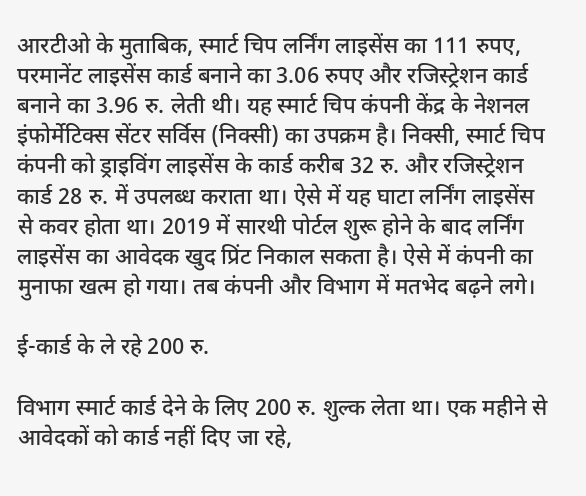आरटीओ के मुताबिक, स्मार्ट चिप लर्निंग लाइसेंस का 111 रुपए, परमानेंट लाइसेंस कार्ड बनाने का 3.06 रुपए और रजिस्ट्रेशन कार्ड बनाने का 3.96 रु. लेती थी। यह स्मार्ट चिप कंपनी केंद्र के नेशनल इंफोर्मेटिक्स सेंटर सर्विस (निक्सी) का उपक्रम है। निक्सी, स्मार्ट चिप कंपनी को ड्राइविंग लाइसेंस के कार्ड करीब 32 रु. और रजिस्ट्रेशन कार्ड 28 रु. में उपलब्ध कराता था। ऐसे में यह घाटा लर्निंग लाइसेंस से कवर होता था। 2019 में सारथी पोर्टल शुरू होने के बाद लर्निंग लाइसेंस का आवेदक खुद प्रिंट निकाल सकता है। ऐसे में कंपनी का मुनाफा खत्म हो गया। तब कंपनी और विभाग में मतभेद बढ़ने लगे।

ई-कार्ड के ले रहे 200 रु.

विभाग स्मार्ट कार्ड देने के लिए 200 रु. शुल्क लेता था। एक महीने से आवेदकों को कार्ड नहीं दिए जा रहे,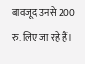बावजूद उनसे 200 रु. लिए जा रहे हैं।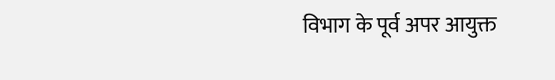विभाग के पूर्व अपर आयुक्त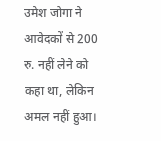उमेश जोगा ने आवेदकों से 200 रु. नहीं लेने को कहा था, लेकिन अमल नहीं हुआ।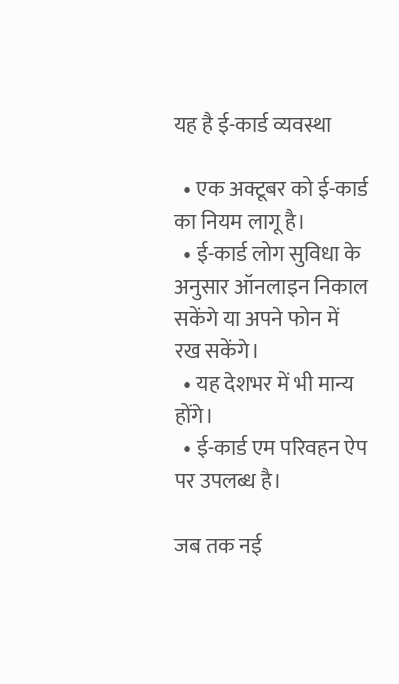यह है ई-कार्ड व्यवस्था

  • एक अक्टूबर को ई-कार्ड का नियम लागू है।
  • ई-कार्ड लोग सुविधा के अनुसार ऑनलाइन निकाल सकेंगे या अपने फोन में रख सकेंगे।
  • यह देशभर में भी मान्य होंगे।
  • ई-कार्ड एम परिवहन ऐप पर उपलब्ध है।

जब तक नई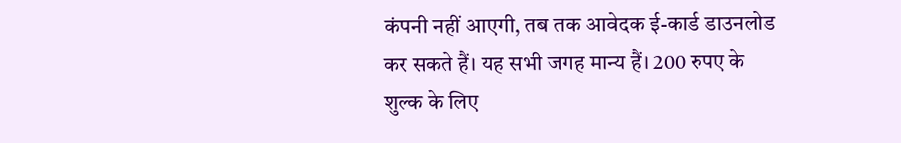कंपनी नहीं आएगी, तब तक आवेदक ई-कार्ड डाउनलोड कर सकते हैं। यह सभी जगह मान्य हैं। 200 रुपए के शुल्क के लिए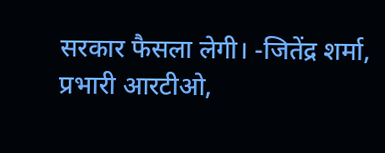सरकार फैसला लेगी। -जितेंद्र शर्मा, प्रभारी आरटीओ,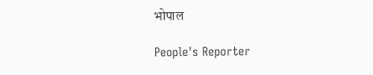भोपाल

People's Reporter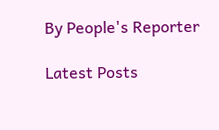By People's Reporter

Latest Posts